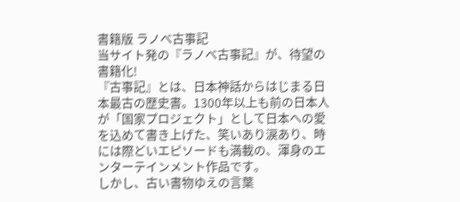書籍版 ラノベ古事記
当サイト発の『ラノベ古事記』が、待望の書籍化!
『古事記』とは、日本神話からはじまる日本最古の歴史書。1300年以上も前の日本人が「国家プロジェクト」として日本への愛を込めて書き上げた、笑いあり涙あり、時には際どいエピソードも満載の、渾身のエンターテインメント作品です。
しかし、古い書物ゆえの言葉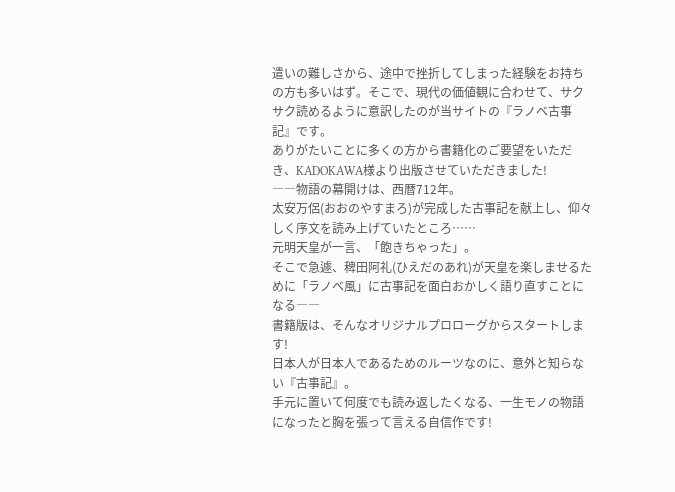遣いの難しさから、途中で挫折してしまった経験をお持ちの方も多いはず。そこで、現代の価値観に合わせて、サクサク読めるように意訳したのが当サイトの『ラノベ古事記』です。
ありがたいことに多くの方から書籍化のご要望をいただき、KADOKAWA様より出版させていただきました!
――物語の幕開けは、西暦712年。
太安万侶(おおのやすまろ)が完成した古事記を献上し、仰々しく序文を読み上げていたところ……
元明天皇が一言、「飽きちゃった」。
そこで急遽、稗田阿礼(ひえだのあれ)が天皇を楽しませるために「ラノベ風」に古事記を面白おかしく語り直すことになる――
書籍版は、そんなオリジナルプロローグからスタートします!
日本人が日本人であるためのルーツなのに、意外と知らない『古事記』。
手元に置いて何度でも読み返したくなる、一生モノの物語になったと胸を張って言える自信作です!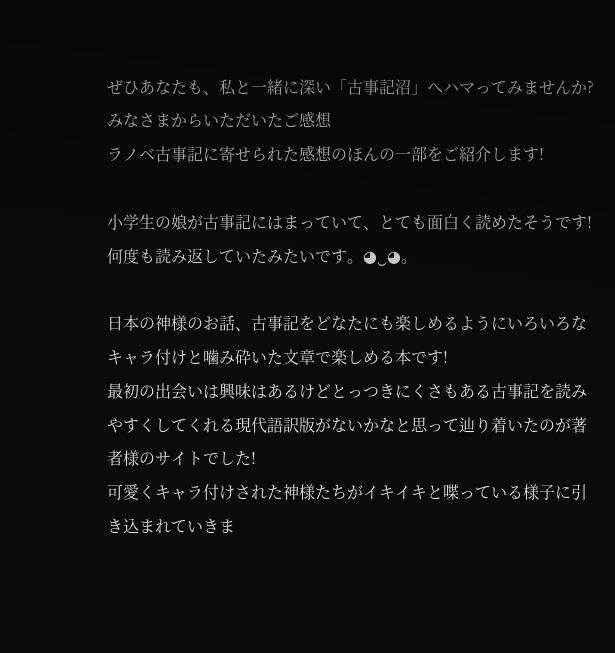ぜひあなたも、私と一緒に深い「古事記沼」へハマってみませんか?
みなさまからいただいたご感想
ラノベ古事記に寄せられた感想のほんの一部をご紹介します!

小学生の娘が古事記にはまっていて、とても面白く読めたそうです!何度も読み返していたみたいです。◕‿◕。

日本の神様のお話、古事記をどなたにも楽しめるようにいろいろなキャラ付けと噛み砕いた文章で楽しめる本です!
最初の出会いは興味はあるけどとっつきにくさもある古事記を読みやすくしてくれる現代語訳版がないかなと思って辿り着いたのが著者様のサイトでした!
可愛くキャラ付けされた神様たちがイキイキと喋っている様子に引き込まれていきま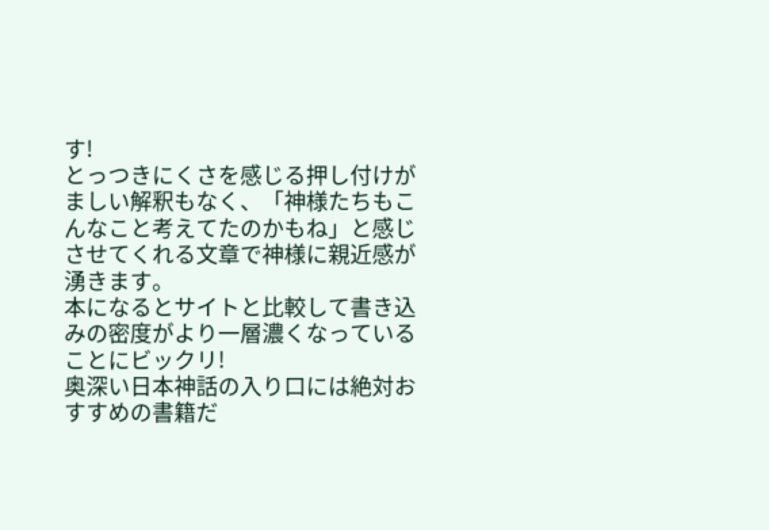す!
とっつきにくさを感じる押し付けがましい解釈もなく、「神様たちもこんなこと考えてたのかもね」と感じさせてくれる文章で神様に親近感が湧きます。
本になるとサイトと比較して書き込みの密度がより一層濃くなっていることにビックリ!
奥深い日本神話の入り口には絶対おすすめの書籍だ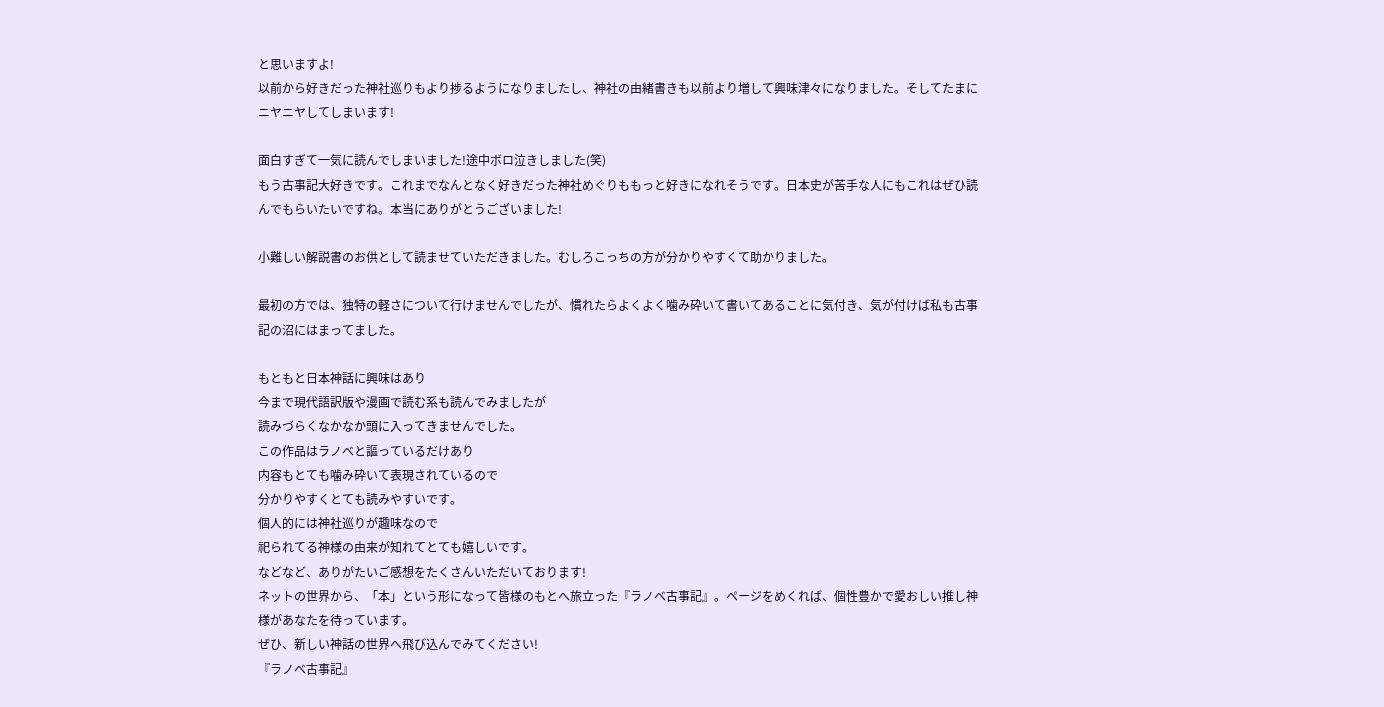と思いますよ!
以前から好きだった神社巡りもより捗るようになりましたし、神社の由緒書きも以前より増して興味津々になりました。そしてたまにニヤニヤしてしまいます!

面白すぎて一気に読んでしまいました!途中ボロ泣きしました(笑)
もう古事記大好きです。これまでなんとなく好きだった神社めぐりももっと好きになれそうです。日本史が苦手な人にもこれはぜひ読んでもらいたいですね。本当にありがとうございました!

小難しい解説書のお供として読ませていただきました。むしろこっちの方が分かりやすくて助かりました。

最初の方では、独特の軽さについて行けませんでしたが、慣れたらよくよく噛み砕いて書いてあることに気付き、気が付けば私も古事記の沼にはまってました。

もともと日本神話に興味はあり
今まで現代語訳版や漫画で読む系も読んでみましたが
読みづらくなかなか頭に入ってきませんでした。
この作品はラノベと謳っているだけあり
内容もとても噛み砕いて表現されているので
分かりやすくとても読みやすいです。
個人的には神社巡りが趣味なので
祀られてる神様の由来が知れてとても嬉しいです。
などなど、ありがたいご感想をたくさんいただいております!
ネットの世界から、「本」という形になって皆様のもとへ旅立った『ラノベ古事記』。ページをめくれば、個性豊かで愛おしい推し神様があなたを待っています。
ぜひ、新しい神話の世界へ飛び込んでみてください!
『ラノベ古事記』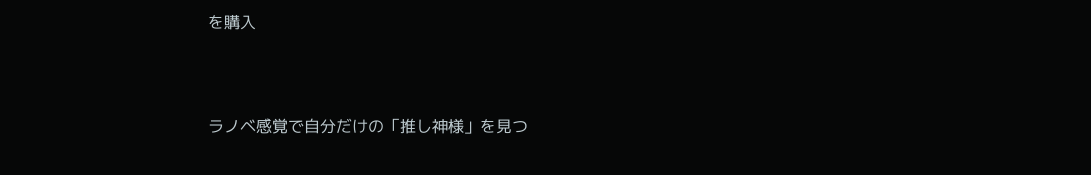を購入



ラノベ感覚で自分だけの「推し神様」を見つ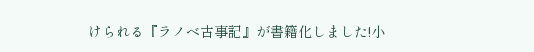けられる『ラノベ古事記』が書籍化しました!小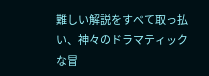難しい解説をすべて取っ払い、神々のドラマティックな冒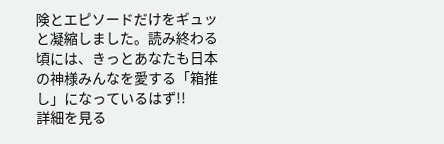険とエピソードだけをギュッと凝縮しました。読み終わる頃には、きっとあなたも日本の神様みんなを愛する「箱推し」になっているはず!!
詳細を見る